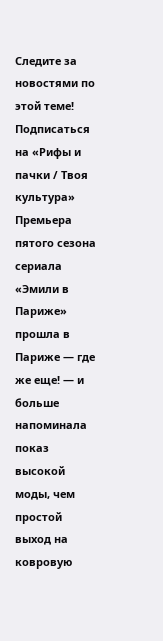Следите за новостями по этой теме!
Подписаться на «Рифы и пачки / Твоя культура»
Премьера пятого сезона сериала «Эмили в Париже» прошла в Париже — где же еще! — и больше напоминала показ высокой моды, чем простой выход на ковровую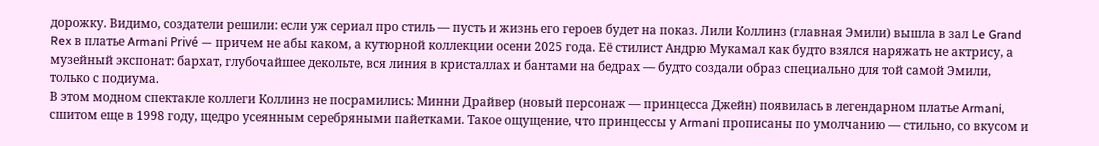дорожку. Видимо, создатели решили: если уж сериал про стиль — пусть и жизнь его героев будет на показ. Лили Коллинз (главная Эмили) вышла в зал Le Grand Rex в платье Armani Privé — причем не абы каком, а кутюрной коллекции осени 2025 года. Её стилист Андрю Мукамал как будто взялся наряжать не актрису, а музейный экспонат: бархат, глубочайшее декольте, вся линия в кристаллах и бантами на бедрах — будто создали образ специально для той самой Эмили, только с подиума.
В этом модном спектакле коллеги Коллинз не посрамились: Минни Драйвер (новый персонаж — принцесса Джейн) появилась в легендарном платье Armani, сшитом еще в 1998 году, щедро усеянным серебряными пайетками. Такое ощущение, что принцессы у Armani прописаны по умолчанию — стильно, со вкусом и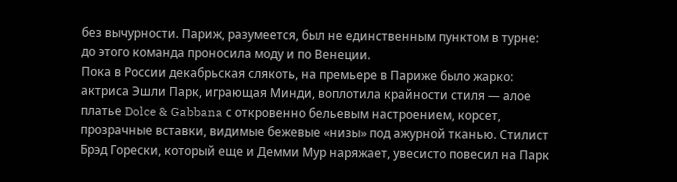без вычурности. Париж, разумеется, был не единственным пунктом в турне: до этого команда проносила моду и по Венеции.
Пока в России декабрьская слякоть, на премьере в Париже было жарко: актриса Эшли Парк, играющая Минди, воплотила крайности стиля — алое платье Dolce & Gabbana с откровенно бельевым настроением, корсет, прозрачные вставки, видимые бежевые «низы» под ажурной тканью. Стилист Брэд Горески, который еще и Демми Мур наряжает, увесисто повесил на Парк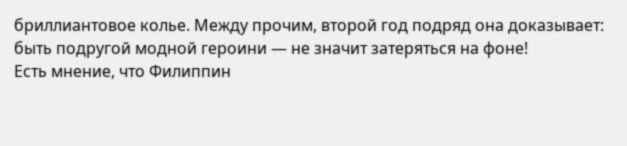бриллиантовое колье. Между прочим, второй год подряд она доказывает: быть подругой модной героини — не значит затеряться на фоне!
Есть мнение, что Филиппин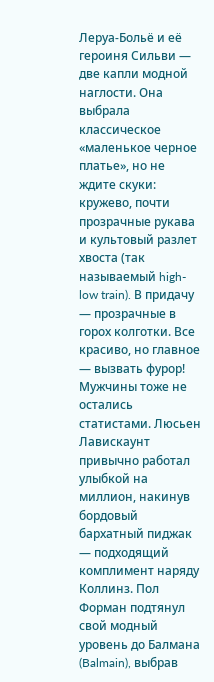Леруа-Больё и её героиня Сильви — две капли модной наглости. Она выбрала классическое «маленькое черное платье», но не ждите скуки: кружево, почти прозрачные рукава и культовый разлет хвоста (так называемый high-low train). В придачу — прозрачные в горох колготки. Все красиво, но главное — вызвать фурор!
Мужчины тоже не остались статистами. Люсьен Лавискаунт привычно работал улыбкой на миллион, накинув бордовый бархатный пиджак — подходящий комплимент наряду Коллинз. Пол Форман подтянул свой модный уровень до Балмана (Balmain), выбрав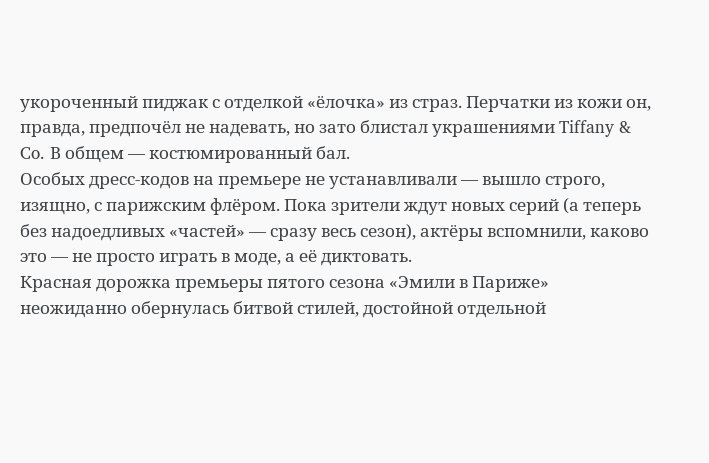укороченный пиджак с отделкой «ёлочка» из страз. Перчатки из кожи он, правда, предпочёл не надевать, но зато блистал украшениями Tiffany & Co. В общем — костюмированный бал.
Особых дресс-кодов на премьере не устанавливали — вышло строго, изящно, с парижским флёром. Пока зрители ждут новых серий (а теперь без надоедливых «частей» — сразу весь сезон), актёры вспомнили, каково это — не просто играть в моде, а её диктовать.
Красная дорожка премьеры пятого сезона «Эмили в Париже» неожиданно обернулась битвой стилей, достойной отдельной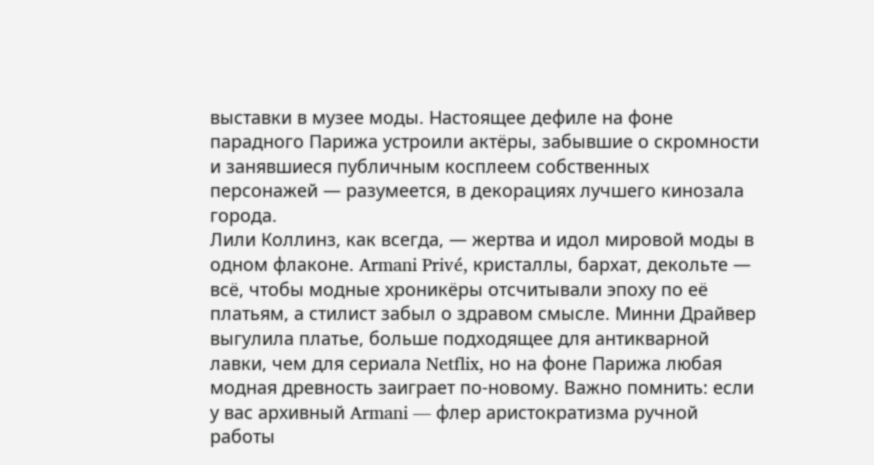выставки в музее моды. Настоящее дефиле на фоне парадного Парижа устроили актёры, забывшие о скромности и занявшиеся публичным косплеем собственных персонажей — разумеется, в декорациях лучшего кинозала города.
Лили Коллинз, как всегда, — жертва и идол мировой моды в одном флаконе. Armani Privé, кристаллы, бархат, декольте — всё, чтобы модные хроникёры отсчитывали эпоху по её платьям, а стилист забыл о здравом смысле. Минни Драйвер выгулила платье, больше подходящее для антикварной лавки, чем для сериала Netflix, но на фоне Парижа любая модная древность заиграет по-новому. Важно помнить: если у вас архивный Armani — флер аристократизма ручной работы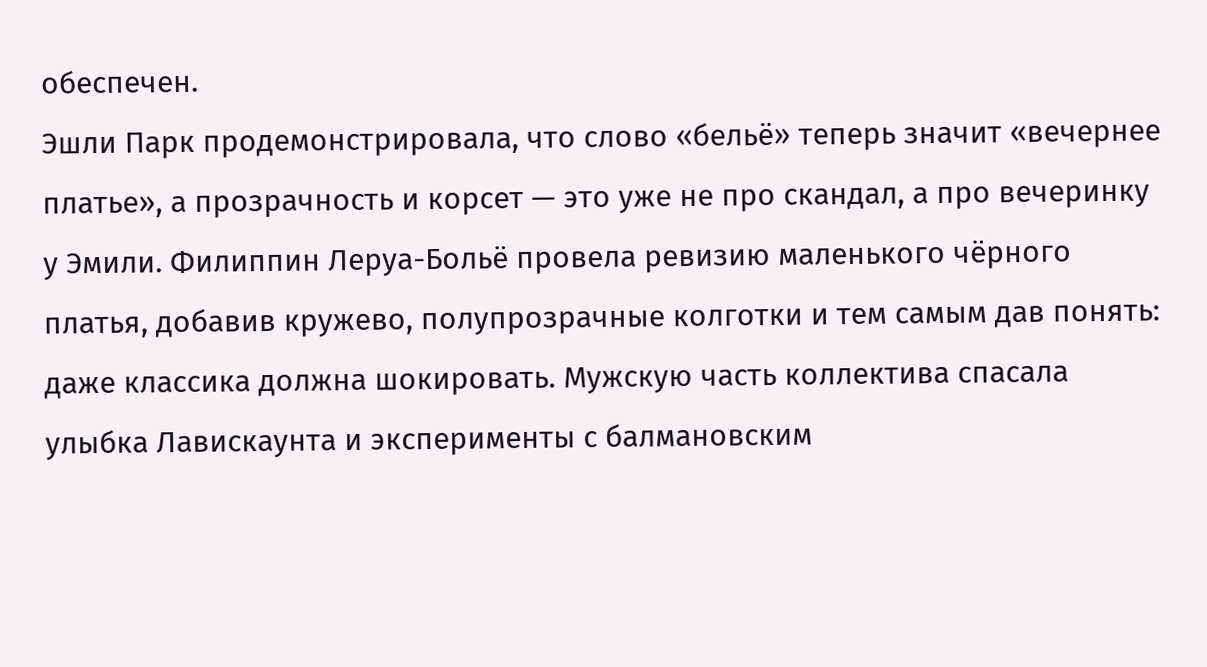обеспечен.
Эшли Парк продемонстрировала, что слово «бельё» теперь значит «вечернее платье», а прозрачность и корсет — это уже не про скандал, а про вечеринку у Эмили. Филиппин Леруа-Больё провела ревизию маленького чёрного платья, добавив кружево, полупрозрачные колготки и тем самым дав понять: даже классика должна шокировать. Мужскую часть коллектива спасала улыбка Лавискаунта и эксперименты с балмановским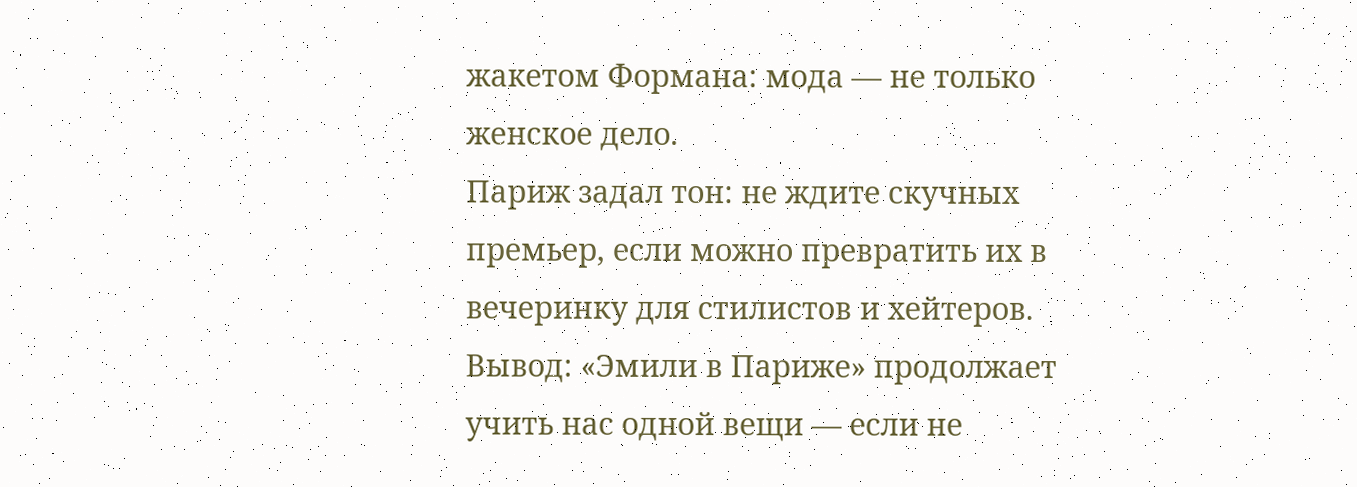жакетом Формана: мода — не только женское дело.
Париж задал тон: не ждите скучных премьер, если можно превратить их в вечеринку для стилистов и хейтеров. Вывод: «Эмили в Париже» продолжает учить нас одной вещи — если не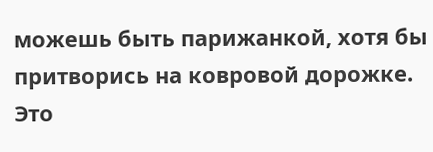можешь быть парижанкой, хотя бы притворись на ковровой дорожке. Это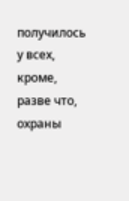получилось у всех, кроме, разве что, охраны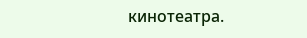кинотеатра.